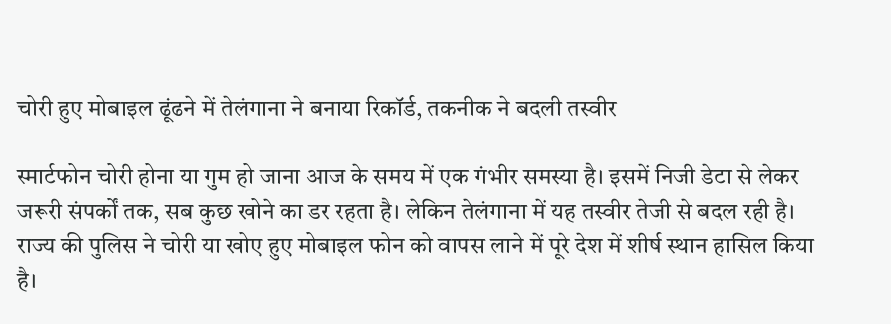चोरी हुए मोबाइल ढूंढने में तेलंगाना ने बनाया रिकॉर्ड, तकनीक ने बदली तस्वीर

स्मार्टफोन चोरी होना या गुम हो जाना आज के समय में एक गंभीर समस्या है। इसमें निजी डेटा से लेकर जरूरी संपर्कों तक, सब कुछ खोने का डर रहता है। लेकिन तेलंगाना में यह तस्वीर तेजी से बदल रही है। राज्य की पुलिस ने चोरी या खोए हुए मोबाइल फोन को वापस लाने में पूरे देश में शीर्ष स्थान हासिल किया है।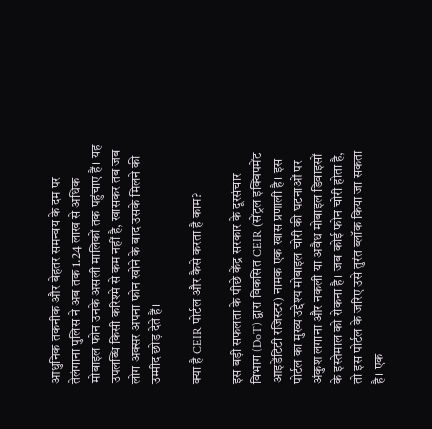आधुनिक तकनीक और बेहतर समन्वय के दम पर तेलंगाना पुलिस ने अब तक 1.24 लाख से अधिक मोबाइल फोन उनके असली मालिकों तक पहुंचाए हैं। यह उपलब्धि किसी करिश्मे से कम नहीं है, खासकर तब जब लोग अक्सर अपना फोन खोने के बाद उसके मिलने की उम्मीद छोड़ देते हैं।

क्या है CEIR पोर्टल और कैसे करता है काम?

इस बड़ी सफलता के पीछे केंद्र सरकार के दूरसंचार विभाग (DoT) द्वारा विकसित CEIR (सेंट्रल इक्विपमेंट आइडेंटिटी रजिस्टर) नामक एक खास प्रणाली है। इस पोर्टल का मुख्य उद्देश्य मोबाइल चोरी की घटनाओं पर अंकुश लगाना और नकली या अवैध मोबाइल डिवाइसों के इस्तेमाल को रोकना है। जब कोई फोन चोरी होता है, तो इस पोर्टल के जरिए उसे तुरंत ब्लॉक किया जा सकता है। एक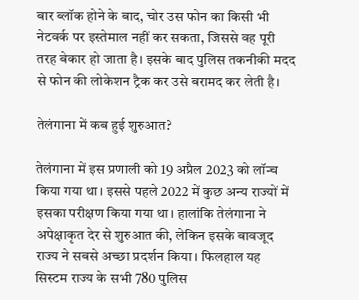बार ब्लॉक होने के बाद, चोर उस फोन का किसी भी नेटवर्क पर इस्तेमाल नहीं कर सकता, जिससे वह पूरी तरह बेकार हो जाता है। इसके बाद पुलिस तकनीकी मदद से फोन की लोकेशन ट्रैक कर उसे बरामद कर लेती है।

तेलंगाना में कब हुई शुरुआत?

तेलंगाना में इस प्रणाली को 19 अप्रैल 2023 को लॉन्च किया गया था। इससे पहले 2022 में कुछ अन्य राज्यों में इसका परीक्षण किया गया था। हालांकि तेलंगाना ने अपेक्षाकृत देर से शुरुआत की, लेकिन इसके बावजूद राज्य ने सबसे अच्छा प्रदर्शन किया। फिलहाल यह सिस्टम राज्य के सभी 780 पुलिस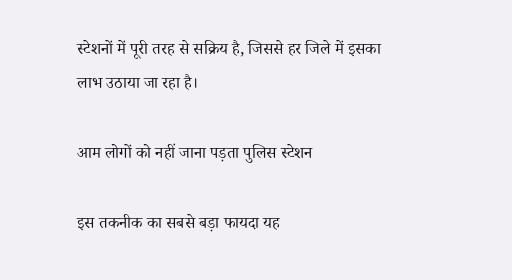स्टेशनों में पूरी तरह से सक्रिय है, जिससे हर जिले में इसका लाभ उठाया जा रहा है।

आम लोगों को नहीं जाना पड़ता पुलिस स्टेशन

इस तकनीक का सबसे बड़ा फायदा यह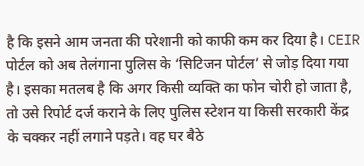है कि इसने आम जनता की परेशानी को काफी कम कर दिया है। CEIR पोर्टल को अब तेलंगाना पुलिस के ‘सिटिजन पोर्टल’ से जोड़ दिया गया है। इसका मतलब है कि अगर किसी व्यक्ति का फोन चोरी हो जाता है, तो उसे रिपोर्ट दर्ज कराने के लिए पुलिस स्टेशन या किसी सरकारी केंद्र के चक्कर नहीं लगाने पड़ते। वह घर बैठे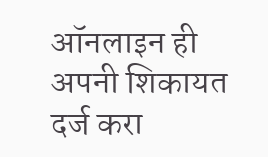ऑनलाइन ही अपनी शिकायत दर्ज करा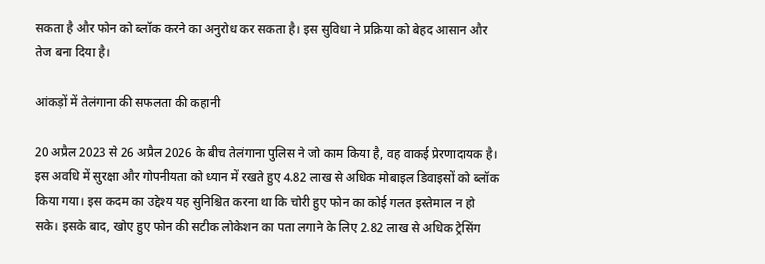सकता है और फोन को ब्लॉक करने का अनुरोध कर सकता है। इस सुविधा ने प्रक्रिया को बेहद आसान और तेज बना दिया है।

आंकड़ों में तेलंगाना की सफलता की कहानी

20 अप्रैल 2023 से 26 अप्रैल 2026 के बीच तेलंगाना पुलिस ने जो काम किया है, वह वाकई प्रेरणादायक है। इस अवधि में सुरक्षा और गोपनीयता को ध्यान में रखते हुए 4.82 लाख से अधिक मोबाइल डिवाइसों को ब्लॉक किया गया। इस कदम का उद्देश्य यह सुनिश्चित करना था कि चोरी हुए फोन का कोई गलत इस्तेमाल न हो सके। इसके बाद, खोए हुए फोन की सटीक लोकेशन का पता लगाने के लिए 2.82 लाख से अधिक ट्रेसिंग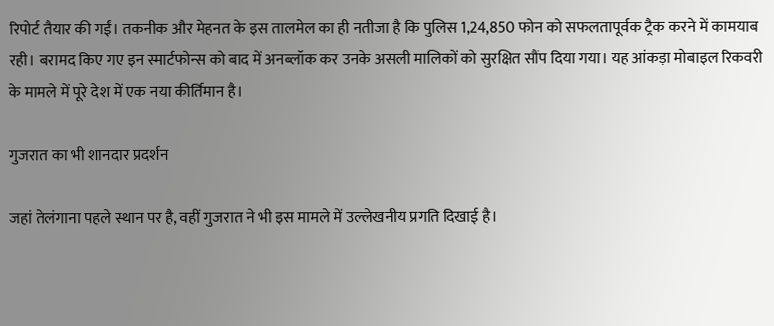रिपोर्ट तैयार की गईं। तकनीक और मेहनत के इस तालमेल का ही नतीजा है कि पुलिस 1,24,850 फोन को सफलतापूर्वक ट्रैक करने में कामयाब रही। बरामद किए गए इन स्मार्टफोन्स को बाद में अनब्लॉक कर उनके असली मालिकों को सुरक्षित सौंप दिया गया। यह आंकड़ा मोबाइल रिकवरी के मामले में पूरे देश में एक नया कीर्तिमान है।

गुजरात का भी शानदार प्रदर्शन

जहां तेलंगाना पहले स्थान पर है, वहीं गुजरात ने भी इस मामले में उल्लेखनीय प्रगति दिखाई है।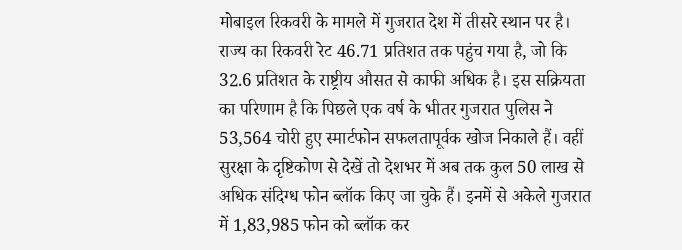मोबाइल रिकवरी के मामले में गुजरात देश में तीसरे स्थान पर है। राज्य का रिकवरी रेट 46.71 प्रतिशत तक पहुंच गया है, जो कि 32.6 प्रतिशत के राष्ट्रीय औसत से काफी अधिक है। इस सक्रियता का परिणाम है कि पिछले एक वर्ष के भीतर गुजरात पुलिस ने 53,564 चोरी हुए स्मार्टफोन सफलतापूर्वक खोज निकाले हैं। वहीं सुरक्षा के दृष्टिकोण से देखें तो देशभर में अब तक कुल 50 लाख से अधिक संदिग्ध फोन ब्लॉक किए जा चुके हैं। इनमें से अकेले गुजरात में 1,83,985 फोन को ब्लॉक कर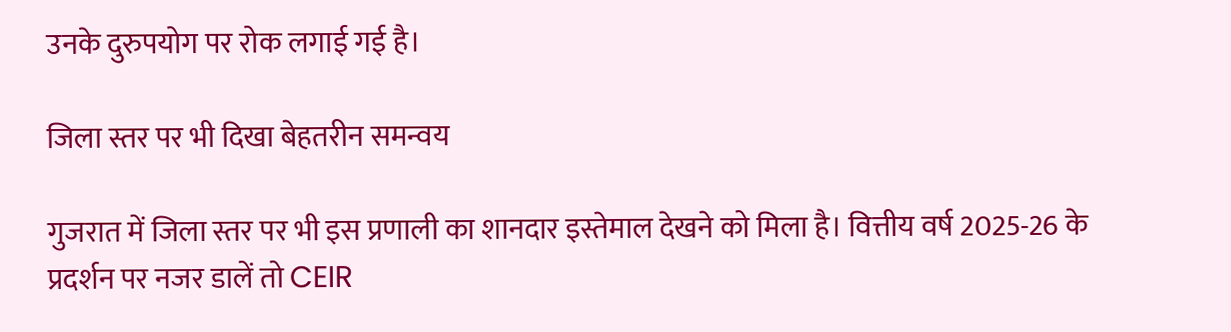उनके दुरुपयोग पर रोक लगाई गई है।

जिला स्तर पर भी दिखा बेहतरीन समन्वय

गुजरात में जिला स्तर पर भी इस प्रणाली का शानदार इस्तेमाल देखने को मिला है। वित्तीय वर्ष 2025-26 के प्रदर्शन पर नजर डालें तो CEIR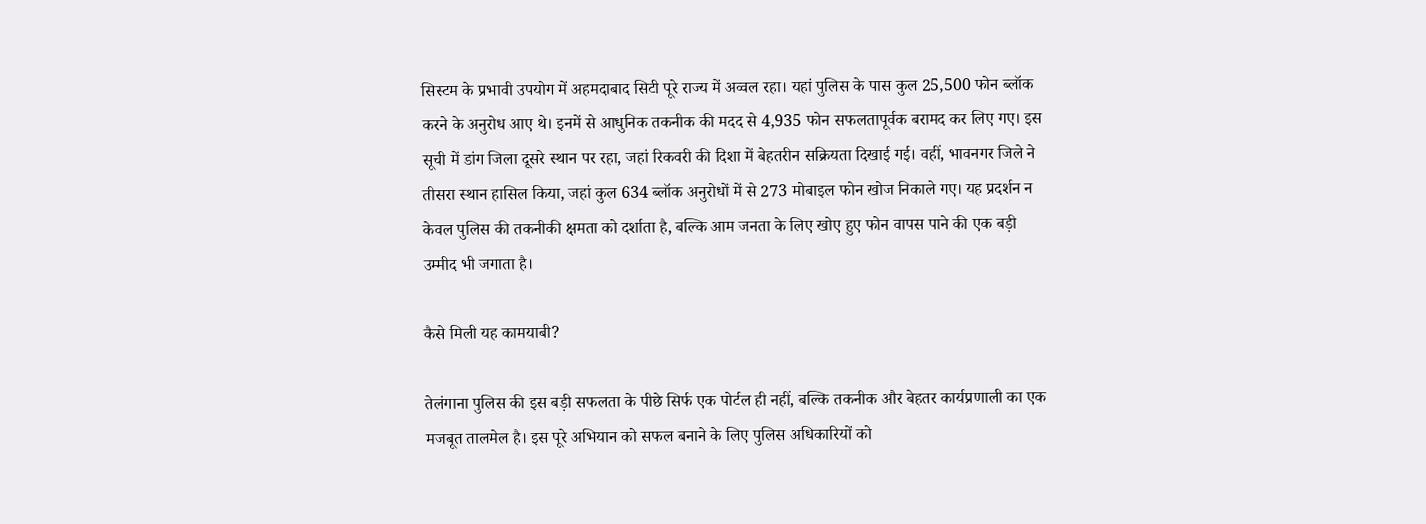सिस्टम के प्रभावी उपयोग में अहमदाबाद सिटी पूरे राज्य में अव्वल रहा। यहां पुलिस के पास कुल 25,500 फोन ब्लॉक करने के अनुरोध आए थे। इनमें से आधुनिक तकनीक की मदद से 4,935 फोन सफलतापूर्वक बरामद कर लिए गए। इस सूची में डांग जिला दूसरे स्थान पर रहा, जहां रिकवरी की दिशा में बेहतरीन सक्रियता दिखाई गई। वहीं, भावनगर जिले ने तीसरा स्थान हासिल किया, जहां कुल 634 ब्लॉक अनुरोधों में से 273 मोबाइल फोन खोज निकाले गए। यह प्रदर्शन न केवल पुलिस की तकनीकी क्षमता को दर्शाता है, बल्कि आम जनता के लिए खोए हुए फोन वापस पाने की एक बड़ी उम्मीद भी जगाता है।

कैसे मिली यह कामयाबी?

तेलंगाना पुलिस की इस बड़ी सफलता के पीछे सिर्फ एक पोर्टल ही नहीं, बल्कि तकनीक और बेहतर कार्यप्रणाली का एक मजबूत तालमेल है। इस पूरे अभियान को सफल बनाने के लिए पुलिस अधिकारियों को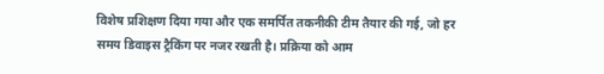विशेष प्रशिक्षण दिया गया और एक समर्पित तकनीकी टीम तैयार की गई, जो हर समय डिवाइस ट्रैकिंग पर नजर रखती है। प्रक्रिया को आम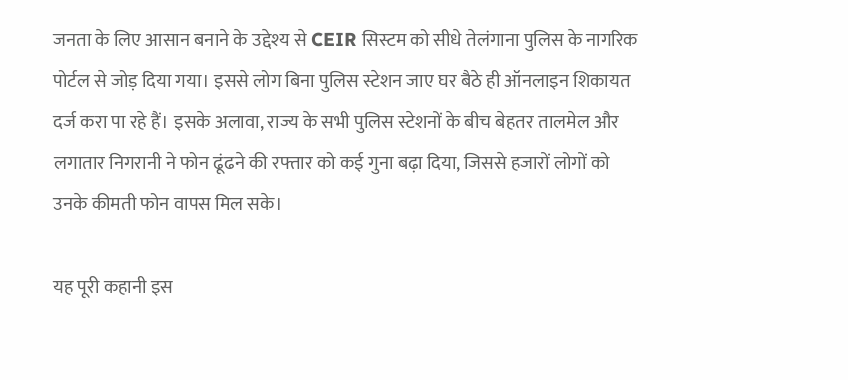जनता के लिए आसान बनाने के उद्देश्य से CEIR सिस्टम को सीधे तेलंगाना पुलिस के नागरिक पोर्टल से जोड़ दिया गया। इससे लोग बिना पुलिस स्टेशन जाए घर बैठे ही ऑनलाइन शिकायत दर्ज करा पा रहे हैं। इसके अलावा, राज्य के सभी पुलिस स्टेशनों के बीच बेहतर तालमेल और लगातार निगरानी ने फोन ढूंढने की रफ्तार को कई गुना बढ़ा दिया, जिससे हजारों लोगों को उनके कीमती फोन वापस मिल सके।

यह पूरी कहानी इस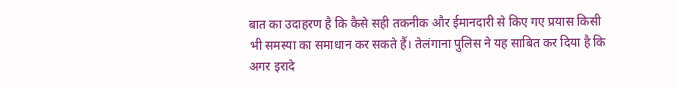बात का उदाहरण है कि कैसे सही तकनीक और ईमानदारी से किए गए प्रयास किसी भी समस्या का समाधान कर सकते हैं। तेलंगाना पुलिस ने यह साबित कर दिया है कि अगर इरादे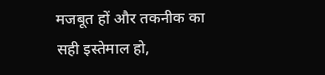मजबूत हों और तकनीक का सही इस्तेमाल हो,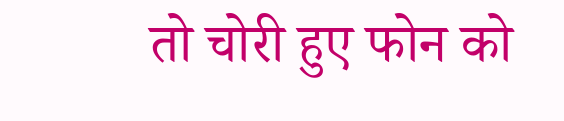तो चोरी हुए फोन को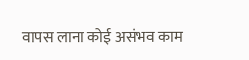वापस लाना कोई असंभव काम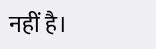नहीं है।